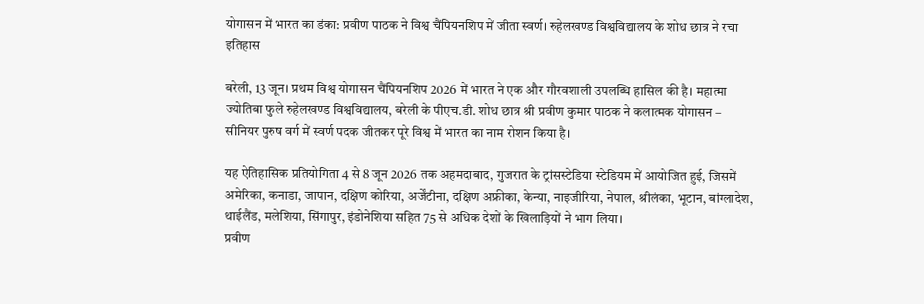योगासन में भारत का डंका: प्रवीण पाठक ने विश्व चैंपियनशिप में जीता स्वर्ण। रुहेलखण्ड विश्वविद्यालय के शोध छात्र ने रचा इतिहास

बरेली, 13 जून। प्रथम विश्व योगासन चैंपियनशिप 2026 में भारत ने एक और गौरवशाली उपलब्धि हासिल की है। महात्मा ज्योतिबा फुले रुहेलखण्ड विश्वविद्यालय, बरेली के पीएच.डी. शोध छात्र श्री प्रवीण कुमार पाठक ने कलात्मक योगासन – सीनियर पुरुष वर्ग में स्वर्ण पदक जीतकर पूरे विश्व में भारत का नाम रोशन किया है।

यह ऐतिहासिक प्रतियोगिता 4 से 8 जून 2026 तक अहमदाबाद, गुजरात के ट्रांसस्टेडिया स्टेडियम में आयोजित हुई, जिसमें अमेरिका, कनाडा, जापान, दक्षिण कोरिया, अर्जेंटीना, दक्षिण अफ्रीका, केन्या, नाइजीरिया, नेपाल, श्रीलंका, भूटान, बांग्लादेश, थाईलैंड, मलेशिया, सिंगापुर, इंडोनेशिया सहित 75 से अधिक देशों के खिलाड़ियों ने भाग लिया।
प्रवीण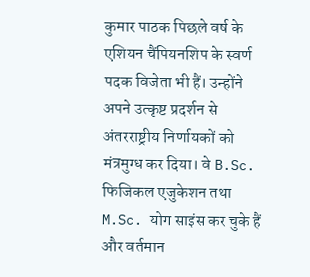कुमार पाठक पिछले वर्ष के एशियन चैंपियनशिप के स्वर्ण पदक विजेता भी हैं। उन्होंने अपने उत्कृष्ट प्रदर्शन से अंतरराष्ट्रीय निर्णायकों को मंत्रमुग्ध कर दिया। वे B.Sc. फिजिकल एजुकेशन तथा M.Sc. योग साइंस कर चुके हैं और वर्तमान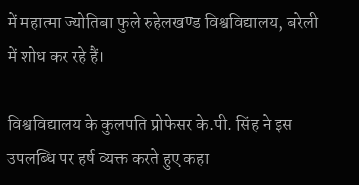में महात्मा ज्योतिबा फुले रुहेलखण्ड विश्वविद्यालय, बरेली में शोध कर रहे हैं।

विश्वविद्यालय के कुलपति प्रोफेसर के.पी. सिंह ने इस उपलब्धि पर हर्ष व्यक्त करते हुए कहा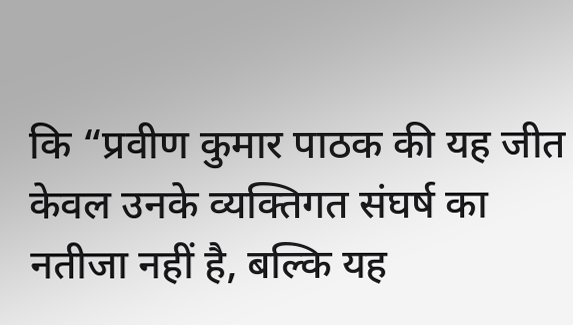कि “प्रवीण कुमार पाठक की यह जीत केवल उनके व्यक्तिगत संघर्ष का नतीजा नहीं है, बल्कि यह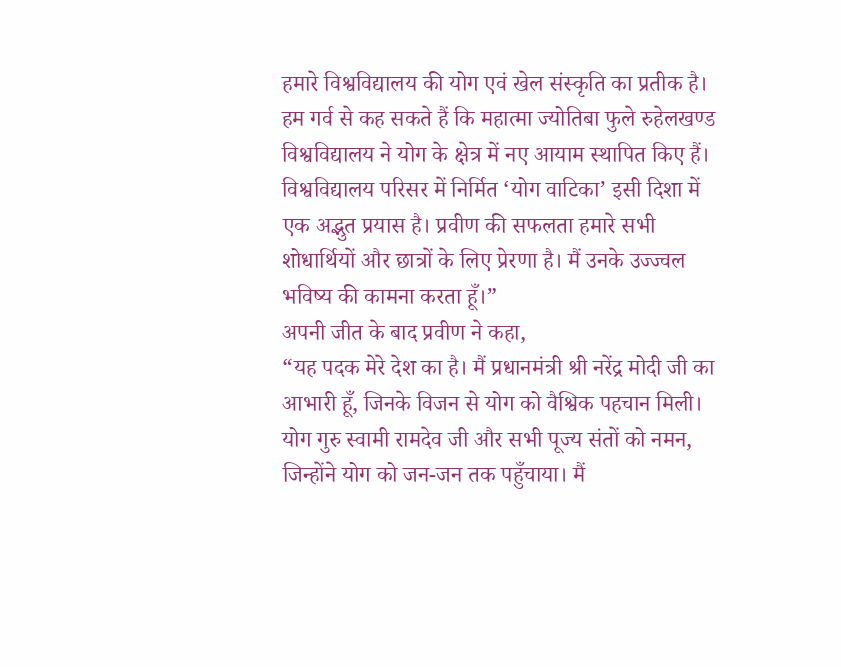हमारे विश्वविद्यालय की योग एवं खेल संस्कृति का प्रतीक है। हम गर्व से कह सकते हैं कि महात्मा ज्योतिबा फुले रुहेलखण्ड विश्वविद्यालय ने योग के क्षेत्र में नए आयाम स्थापित किए हैं। विश्वविद्यालय परिसर में निर्मित ‘योग वाटिका’ इसी दिशा में एक अद्भुत प्रयास है। प्रवीण की सफलता हमारे सभी शोधार्थियों और छात्रों के लिए प्रेरणा है। मैं उनके उज्ज्वल भविष्य की कामना करता हूँ।”
अपनी जीत के बाद प्रवीण ने कहा,
“यह पदक मेरे देश का है। मैं प्रधानमंत्री श्री नरेंद्र मोदी जी का आभारी हूँ, जिनके विजन से योग को वैश्विक पहचान मिली। योग गुरु स्वामी रामदेव जी और सभी पूज्य संतों को नमन, जिन्होंने योग को जन-जन तक पहुँचाया। मैं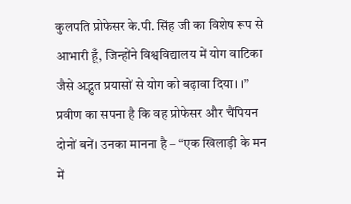कुलपति प्रोफेसर के.पी. सिंह जी का विशेष रूप से आभारी हूँ, जिन्होंने विश्वविद्यालय में योग वाटिका जैसे अद्भुत प्रयासों से योग को बढ़ावा दिया। ।”
प्रवीण का सपना है कि वह प्रोफेसर और चैंपियन दोनों बनें। उनका मानना है – “एक खिलाड़ी के मन में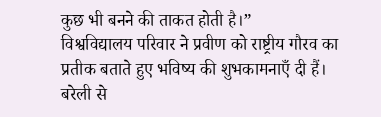कुछ भी बनने की ताकत होती है।”
विश्वविद्यालय परिवार ने प्रवीण को राष्ट्रीय गौरव का प्रतीक बताते हुए भविष्य की शुभकामनाएँ दी हैं।
बरेली से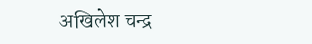अखिलेश चन्द्र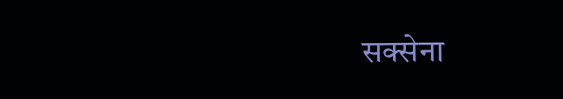सक्सेना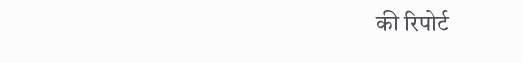की रिपोर्ट